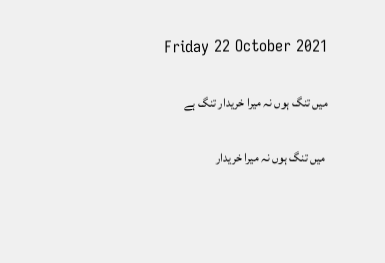Friday 22 October 2021

میں تنگ ہوں نہ میرا خریدار تنگ ہے

 میں تنگ ہوں نہ میرا خریدار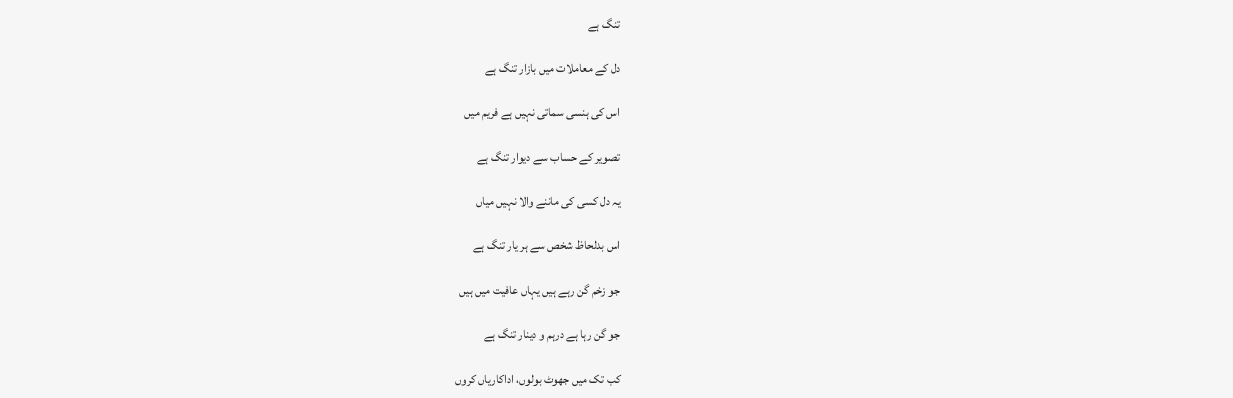تنگ ہے

دل کے معاملات میں بازار تنگ ہے

اس کی ہنسی سماتی نہیں ہے فریم میں

تصویر کے حساب سے دیوار تنگ ہے

یہ دل کسی کی ماننے والا نہیں میاں

اس بدلحاظ شخص سے ہر یار تنگ ہے

جو زخم گن رہے ہیں یہاں عافیت میں ہیں

جو گن رہا ہے درہم و دینار تنگ ہے

کب تک میں جھوٹ بولوں، اداکاریاں کروں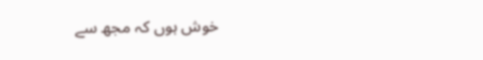خوش ہوں کہ مجھ سے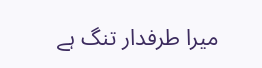میرا طرفدار تنگ ہے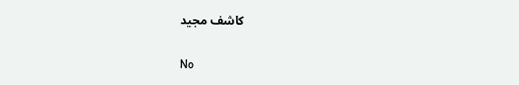کاشف مجید

No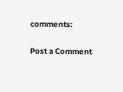comments:

Post a Comment